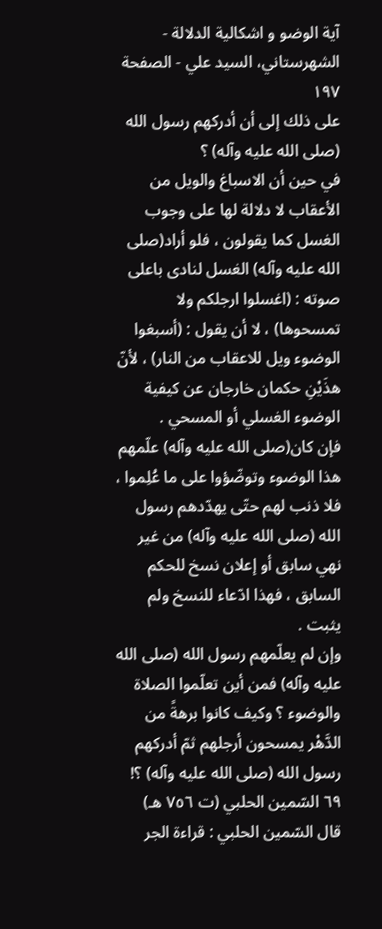آیة الوضو و اشکالیة الدلالة - الشهرستاني، السيد علي - الصفحة ١٩٧
على ذلك إلى أن أدركهم رسول الله (صلى الله عليه وآله) ؟
في حين أن الاسباغ والويل من الأعقاب لا دلالة لها على وجوب الغسل كما يقولون ، فلو أراد(صلى الله عليه وآله) الغسل لنادى باعلى صوته : (اغسلوا ارجلكم ولا تمسحوها) ، لا أن يقول : (أسبغوا الوضوء ويل للاعقاب من النار) ، لأنّ هذَيْنِ حكمان خارجان عن كيفية الوضوء الغسلي أو المسحي .
فإن كان(صلى الله عليه وآله) علّمهم هذا الوضوء وتوضّؤوا على ما عُلِموا ، فلا ذنب لهم حتّى يهدّدهم رسول الله (صلى الله عليه وآله) من غير نهي سابق أو إعلان نسخ للحكم السابق ، فهذا ادّعاء للنسخ ولم يثبت .
وإن لم يعلّمهم رسول الله (صلى الله عليه وآله) فمن أين تعلّموا الصلاة والوضوء ؟ وكيف كانوا برهةً من الدَّهْر يمسحون أرجلهم ثمّ أدركهم رسول الله (صلى الله عليه وآله) ؟!
٦٩ السّمين الحلبي (ت ٧٥٦ هـ)
قال السّمين الحلبي : قراءة الجر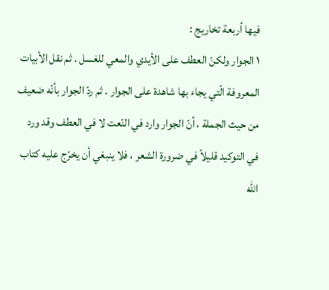فيها أربعة تخاريج :
١ الجوار ولكنّ العطف على الأيدي والمعي للغسل . ثم نقل الأبيات المعروفة الّتي يجاء بها شاهدة على الجوار . ثم ردّ الجوار بأنّه ضعيف من حيث الجملة ، أنّ الجوار وارد في النّعت لا في العطف وقد ورد في التوكيد قليلاً في ضرورة الشعر ، فلا ينبغي أن يخرّج عليه كتاب الله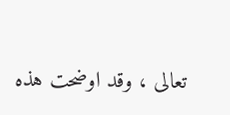تعالى ، وقد اوضحت هذه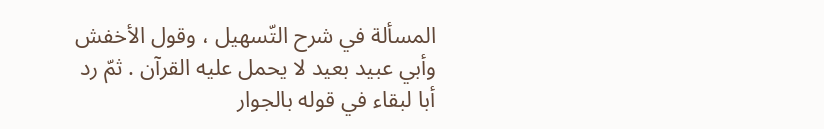المسألة في شرح التّسهيل ، وقول الأخفش وأبي عبيد بعيد لا يحمل عليه القرآن . ثمّ رد أبا لبقاء في قوله بالجوار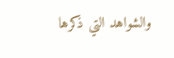والشواهد التي ذكرها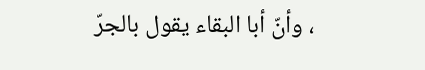، وأنّ أبا البقاء يقول بالجرّ